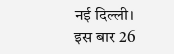नई दिल्ली। इस बार 26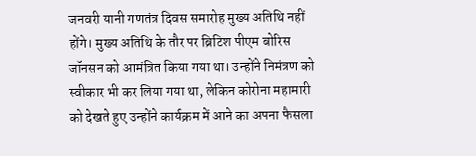जनवरी यानी गणतंत्र दिवस समारोह मुख्य अतिथि नहीं होंगे। मुख्य अतिथि के तौर पर ब्रिटिश पीएम बोरिस जॉनसन को आमंत्रित किया गया था। उन्होंने निमंत्रण को स्वीकार भी कर लिया गया था, लेकिन कोरोना महामारी को देखते हुए उन्होंने कार्यक्रम में आने का अपना फैसला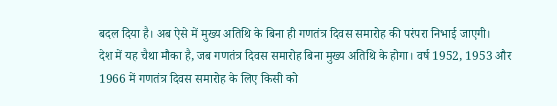बदल दिया है। अब ऐसे में मुख्य अतिथि के बिना ही गणतंत्र दिवस समारोह की परंपरा निभाई जाएगी।
देश में यह चैथा मौका है, जब गणतंत्र दिवस समारोह बिना मुख्य अतिथि के होगा। वर्ष 1952, 1953 और 1966 में गणतंत्र दिवस समारोह के लिए किसी को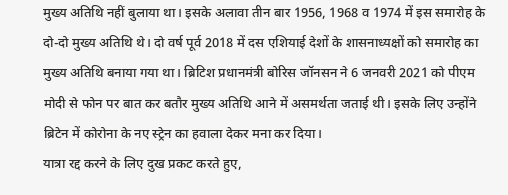मुख्य अतिथि नहीं बुलाया था। इसके अलावा तीन बार 1956, 1968 व 1974 में इस समारोह के दो-दो मुख्य अतिथि थे। दो वर्ष पूर्व 2018 में दस एशियाई देशों के शासनाध्यक्षों को समारोह का मुख्य अतिथि बनाया गया था। ब्रिटिश प्रधानमंत्री बोरिस जॉनसन ने 6 जनवरी 2021 को पीएम मोदी से फोन पर बात कर बतौर मुख्य अतिथि आने में असमर्थता जताई थी। इसके लिए उन्होंने ब्रिटेन में कोरोना के नए स्ट्रेन का हवाला देकर मना कर दिया।
यात्रा रद्द करने के लिए दुख प्रकट करते हुए,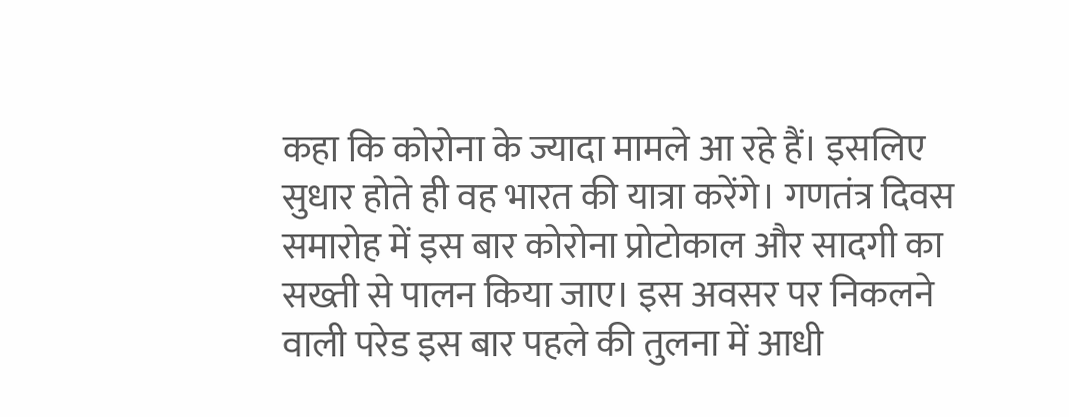कहा कि कोरोना के ज्यादा मामले आ रहे हैं। इसलिए सुधार होते ही वह भारत की यात्रा करेंगे। गणतंत्र दिवस समारोह में इस बार कोरोना प्रोटोकाल और सादगी का सख्ती से पालन किया जाए। इस अवसर पर निकलने वाली परेड इस बार पहले की तुलना में आधी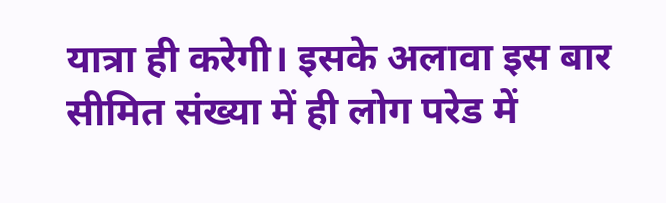यात्रा ही करेगी। इसके अलावा इस बार सीमित संख्या में ही लोग परेड में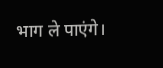भाग ले पाएंगे।